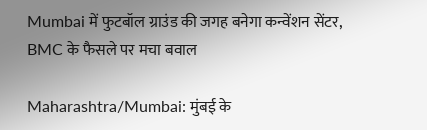Mumbai में फुटबॉल ग्राउंड की जगह बनेगा कन्वेंशन सेंटर, BMC के फैसले पर मचा बवाल

Maharashtra/Mumbai: मुंबई के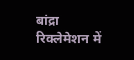बांद्रा रिक्लेमेशन में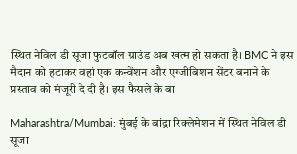स्थित नेविल डी सूजा फुटबॉल ग्राउंड अब खत्म हो सकता है। BMC ने इस मैदान को हटाकर वहां एक कन्वेंशन और एग्जीबिशन सेंटर बनाने के प्रस्ताव को मंजूरी दे दी है। इस फैसले के बा

Maharashtra/Mumbai: मुंबई के बांद्रा रिक्लेमेशन में स्थित नेविल डी सूजा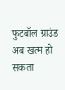फुटबॉल ग्राउंड अब खत्म हो सकता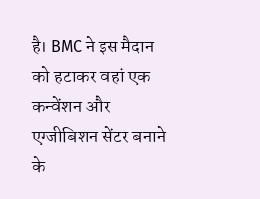है। BMC ने इस मैदान को हटाकर वहां एक कन्वेंशन और एग्जीबिशन सेंटर बनाने के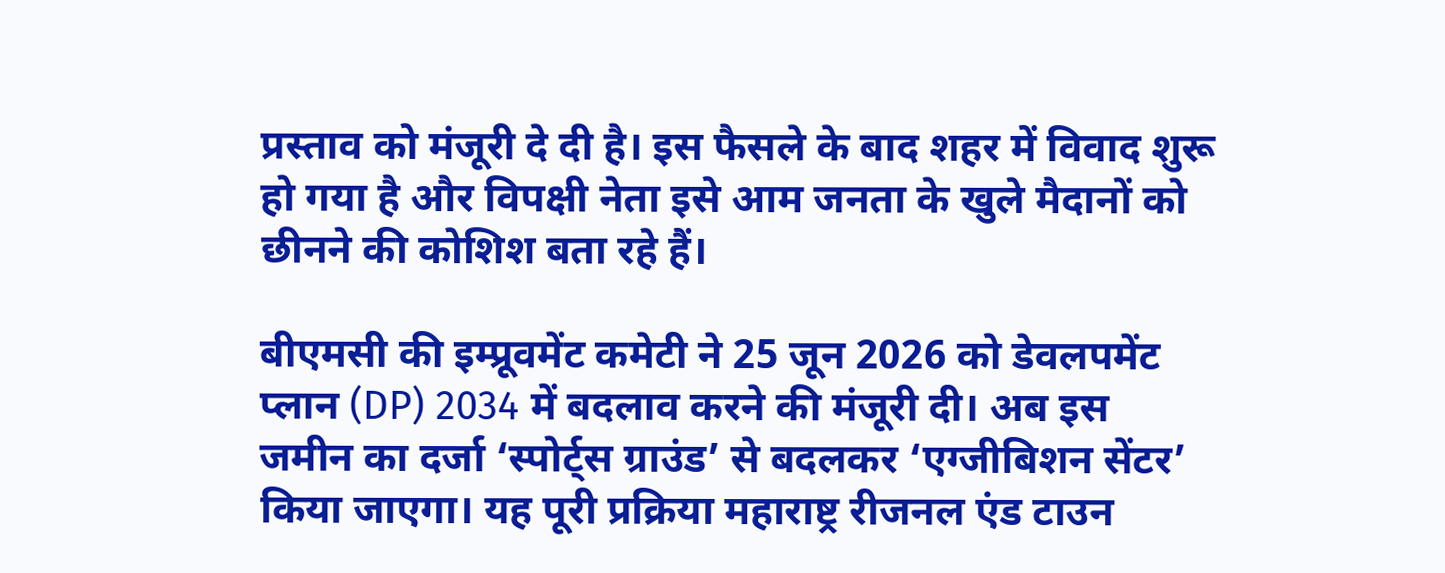प्रस्ताव को मंजूरी दे दी है। इस फैसले के बाद शहर में विवाद शुरू हो गया है और विपक्षी नेता इसे आम जनता के खुले मैदानों को छीनने की कोशिश बता रहे हैं।

बीएमसी की इम्प्रूवमेंट कमेटी ने 25 जून 2026 को डेवलपमेंट प्लान (DP) 2034 में बदलाव करने की मंजूरी दी। अब इस जमीन का दर्जा ‘स्पोर्ट्स ग्राउंड’ से बदलकर ‘एग्जीबिशन सेंटर’ किया जाएगा। यह पूरी प्रक्रिया महाराष्ट्र रीजनल एंड टाउन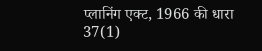प्लानिंग एक्ट, 1966 की धारा 37(1)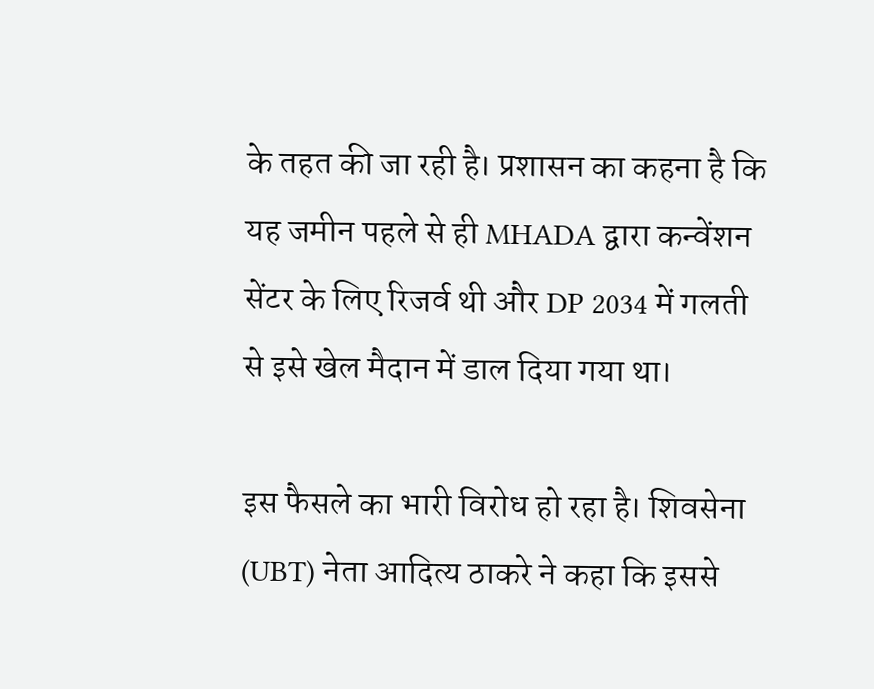के तहत की जा रही है। प्रशासन का कहना है कि यह जमीन पहले से ही MHADA द्वारा कन्वेंशन सेंटर के लिए रिजर्व थी और DP 2034 में गलती से इसे खेल मैदान में डाल दिया गया था।

इस फैसले का भारी विरोध हो रहा है। शिवसेना (UBT) नेता आदित्य ठाकरे ने कहा कि इससे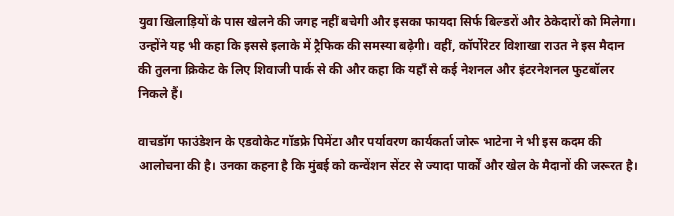युवा खिलाड़ियों के पास खेलने की जगह नहीं बचेगी और इसका फायदा सिर्फ बिल्डरों और ठेकेदारों को मिलेगा। उन्होंने यह भी कहा कि इससे इलाके में ट्रैफिक की समस्या बढ़ेगी। वहीं, कॉर्पोरेटर विशाखा राउत ने इस मैदान की तुलना क्रिकेट के लिए शिवाजी पार्क से की और कहा कि यहाँ से कई नेशनल और इंटरनेशनल फुटबॉलर निकले हैं।

वाचडॉग फाउंडेशन के एडवोकेट गॉडफ्रे पिमेंटा और पर्यावरण कार्यकर्ता जोरू भाटेना ने भी इस कदम की आलोचना की है। उनका कहना है कि मुंबई को कन्वेंशन सेंटर से ज्यादा पार्कों और खेल के मैदानों की जरूरत है।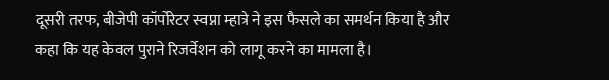दूसरी तरफ, बीजेपी कॉर्पोरेटर स्वप्ना म्हात्रे ने इस फैसले का समर्थन किया है और कहा कि यह केवल पुराने रिजर्वेशन को लागू करने का मामला है।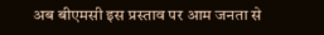अब बीएमसी इस प्रस्ताव पर आम जनता से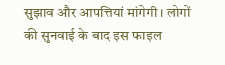सुझाव और आपत्तियां मांगेगी। लोगों की सुनवाई के बाद इस फाइल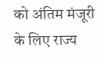को अंतिम मंजूरी के लिए राज्य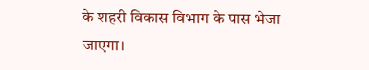के शहरी विकास विभाग के पास भेजा जाएगा।